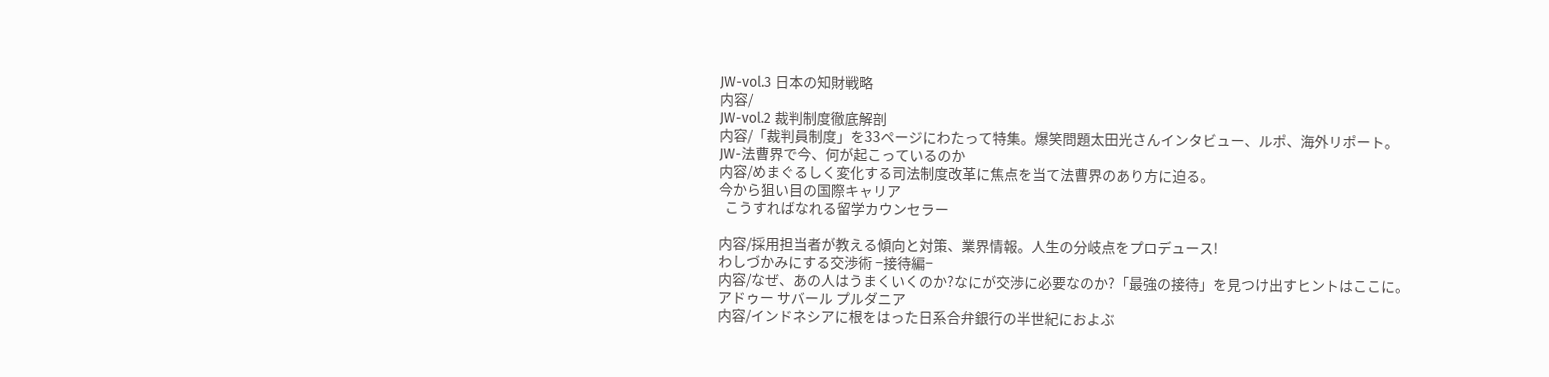JW-vol.3 日本の知財戦略
内容/
JW-vol.2 裁判制度徹底解剖
内容/「裁判員制度」を33ページにわたって特集。爆笑問題太田光さんインタビュー、ルポ、海外リポート。
JW-法曹界で今、何が起こっているのか
内容/めまぐるしく変化する司法制度改革に焦点を当て法曹界のあり方に迫る。
今から狙い目の国際キャリア
  こうすればなれる留学カウンセラー

内容/採用担当者が教える傾向と対策、業界情報。人生の分岐点をプロデュース!
わしづかみにする交渉術 −接待編−
内容/なぜ、あの人はうまくいくのか?なにが交渉に必要なのか?「最強の接待」を見つけ出すヒントはここに。
アドゥー サバール プルダニア
内容/インドネシアに根をはった日系合弁銀行の半世紀におよぶ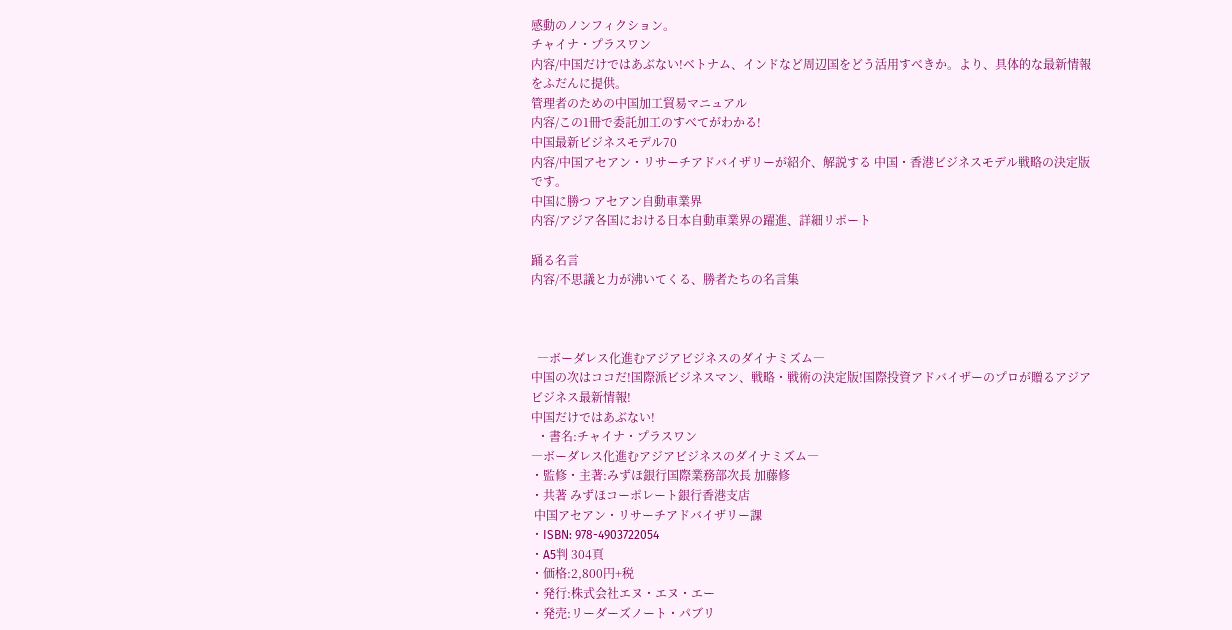感動のノンフィクション。
チャイナ・プラスワン
内容/中国だけではあぶない!ベトナム、インドなど周辺国をどう活用すべきか。より、具体的な最新情報をふだんに提供。
管理者のための中国加工貿易マニュアル
内容/この1冊で委託加工のすべてがわかる!
中国最新ビジネスモデル70
内容/中国アセアン・リサーチアドバイザリーが紹介、解説する 中国・香港ビジネスモデル戦略の決定版です。
中国に勝つ アセアン自動車業界
内容/アジア各国における日本自動車業界の躍進、詳細リポート

踊る名言
内容/不思議と力が沸いてくる、勝者たちの名言集



  ―ボーダレス化進むアジアビジネスのダイナミズム―
中国の次はココだ!国際派ビジネスマン、戦略・戦術の決定版!国際投資アドバイザーのプロが贈るアジアビジネス最新情報!
中国だけではあぶない!
  ・書名:チャイナ・プラスワン
―ボーダレス化進むアジアビジネスのダイナミズム―
・監修・主著:みずほ銀行国際業務部次長 加藤修
・共著 みずほコーポレート銀行香港支店
 中国アセアン・リサーチアドバイザリー課
・ISBN: 978-4903722054
・A5判 304頁
・価格:2,800円+税
・発行:株式会社エヌ・エヌ・エー
・発売:リーダーズノート・パブリ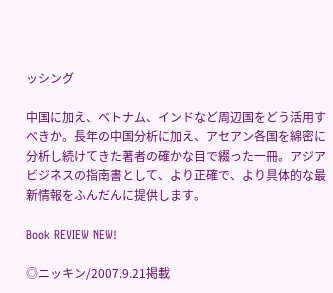ッシング

中国に加え、ベトナム、インドなど周辺国をどう活用すべきか。長年の中国分析に加え、アセアン各国を綿密に分析し続けてきた著者の確かな目で綴った一冊。アジアビジネスの指南書として、より正確で、より具体的な最新情報をふんだんに提供します。

Book REVIEW NEW!

◎ニッキン/2007.9.21掲載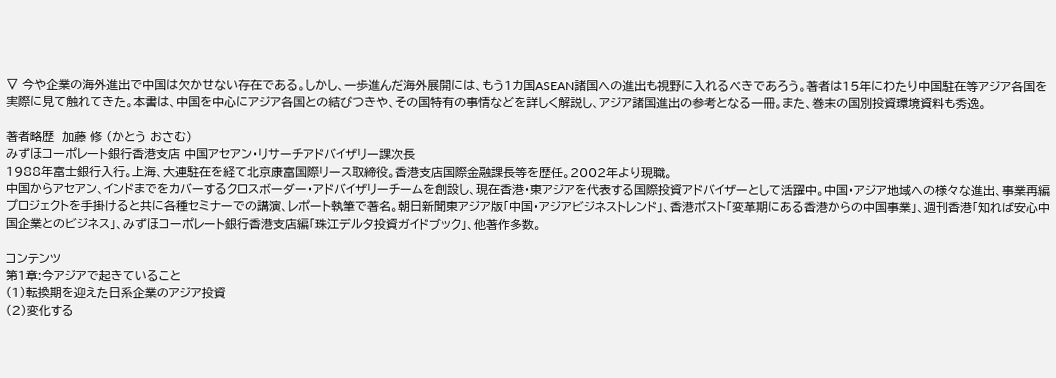▽ 今や企業の海外進出で中国は欠かせない存在である。しかし、一歩進んだ海外展開には、もう1カ国ASEAN諸国への進出も視野に入れるべきであろう。著者は15年にわたり中国駐在等アジア各国を実際に見て触れてきた。本書は、中国を中心にアジア各国との結びつきや、その国特有の事情などを詳しく解説し、アジア諸国進出の参考となる一冊。また、巻末の国別投資環境資料も秀逸。

著者略歴  加藤 修 (かとう おさむ)
みずほコーポレート銀行香港支店 中国アセアン・リサーチアドバイザリー課次長
1988年富士銀行入行。上海、大連駐在を経て北京康富国際リース取締役。香港支店国際金融課長等を歴任。2002年より現職。
中国からアセアン、インドまでをカバーするクロスボーダー・アドバイザリーチームを創設し、現在香港・東アジアを代表する国際投資アドバイザーとして活躍中。中国・アジア地域への様々な進出、事業再編プロジェクトを手掛けると共に各種セミナーでの講演、レポート執筆で著名。朝日新聞東アジア版「中国・アジアビジネストレンド」、香港ポスト「変革期にある香港からの中国事業」、週刊香港「知れば安心中国企業とのビジネス」、みずほコーポレート銀行香港支店編「珠江デルタ投資ガイドブック」、他著作多数。

コンテンツ
第1章:今アジアで起きていること
(1)転換期を迎えた日系企業のアジア投資
(2)変化する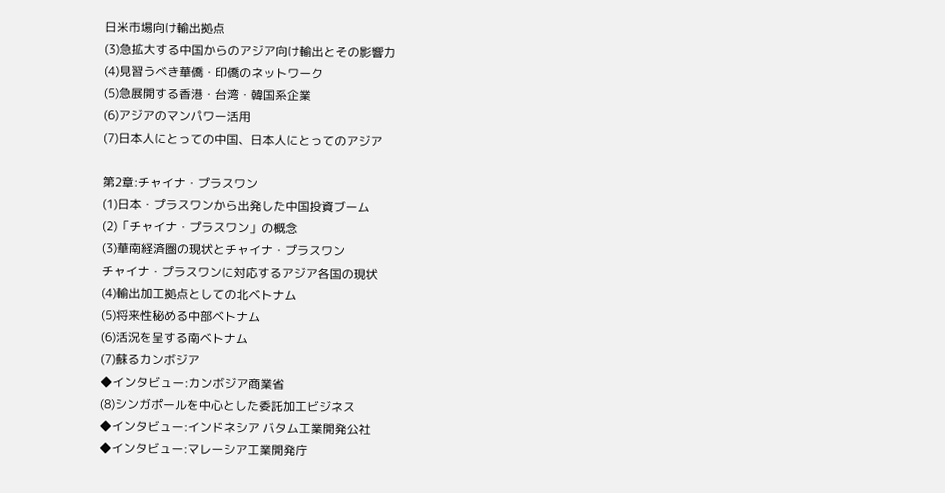日米市場向け輸出拠点
(3)急拡大する中国からのアジア向け輸出とその影響力
(4)見習うべき華僑・印僑のネットワーク
(5)急展開する香港・台湾・韓国系企業
(6)アジアのマンパワー活用
(7)日本人にとっての中国、日本人にとってのアジア

第2章:チャイナ・プラスワン
(1)日本・プラスワンから出発した中国投資ブーム
(2)「チャイナ・プラスワン」の概念
(3)華南経済圏の現状とチャイナ・プラスワン
チャイナ・プラスワンに対応するアジア各国の現状
(4)輸出加工拠点としての北ベトナム
(5)将来性秘める中部ベトナム
(6)活況を呈する南ベトナム
(7)蘇るカンボジア
◆インタビュー:カンボジア商業省
(8)シンガポールを中心とした委託加工ビジネス
◆インタビュー:インドネシア バタム工業開発公社
◆インタビュー:マレーシア工業開発庁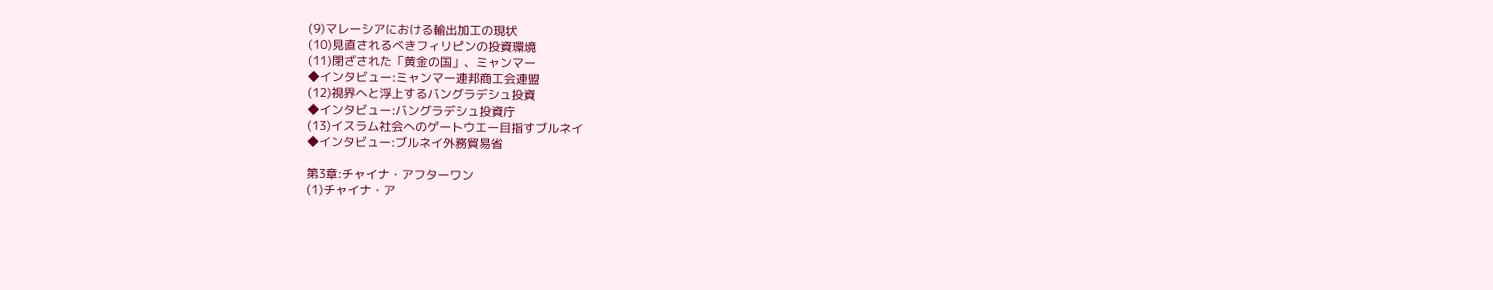(9)マレーシアにおける輸出加工の現状
(10)見直されるべきフィリピンの投資環境
(11)閉ざされた「黄金の国」、ミャンマー
◆インタビュー:ミャンマー連邦商工会連盟
(12)視界へと浮上するバングラデシュ投資
◆インタビュー:バングラデシュ投資庁
(13)イスラム社会へのゲートウエー目指すブルネイ
◆インタビュー:ブルネイ外務貿易省

第3章:チャイナ・アフターワン
(1)チャイナ・ア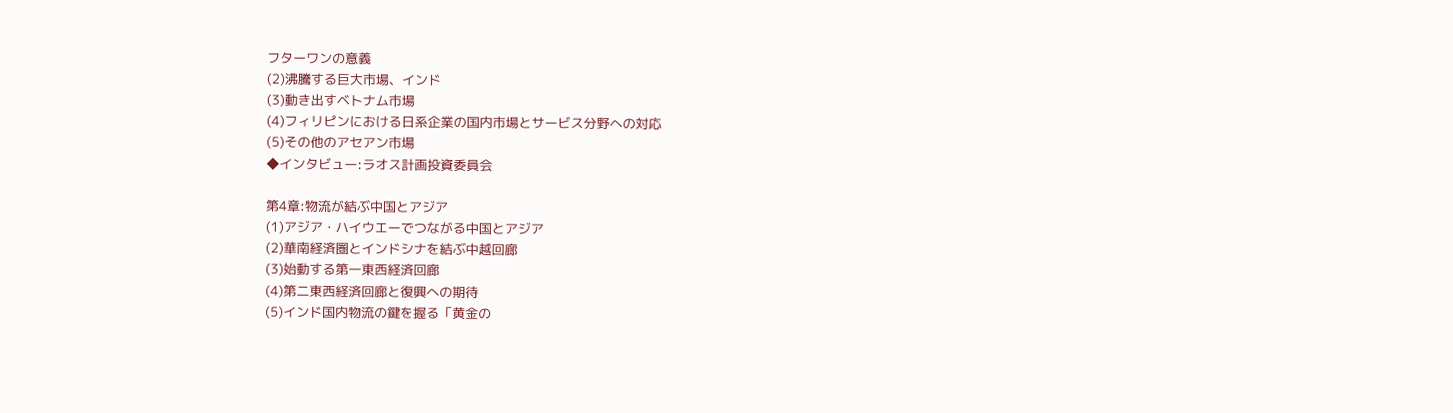フターワンの意義
(2)沸騰する巨大市場、インド
(3)動き出すベトナム市場
(4)フィリピンにおける日系企業の国内市場とサービス分野への対応
(5)その他のアセアン市場
◆インタビュー:ラオス計画投資委員会

第4章:物流が結ぶ中国とアジア
(1)アジア・ハイウエーでつながる中国とアジア
(2)華南経済圏とインドシナを結ぶ中越回廊
(3)始動する第一東西経済回廊
(4)第二東西経済回廊と復興への期待
(5)インド国内物流の鍵を握る「黄金の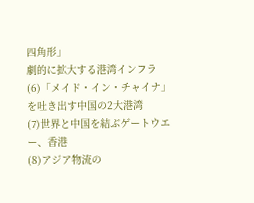四角形」
劇的に拡大する港湾インフラ
(6)「メイド・イン・チャイナ」を吐き出す中国の2大港湾
(7)世界と中国を結ぶゲートウエー、香港
(8)アジア物流の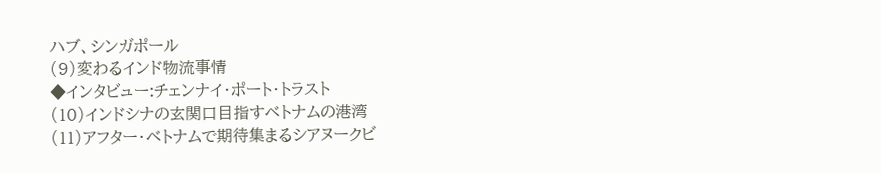ハブ、シンガポール
(9)変わるインド物流事情
◆インタビュー:チェンナイ・ポート・トラスト
(10)インドシナの玄関口目指すベトナムの港湾
(11)アフター・ベトナムで期待集まるシアヌークビ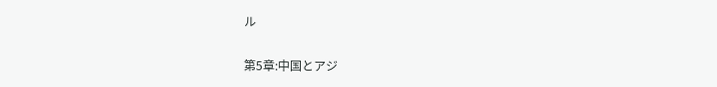ル

第5章:中国とアジ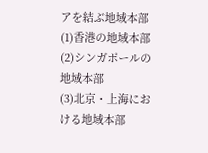アを結ぶ地域本部
(1)香港の地域本部
(2)シンガポールの地域本部
(3)北京・上海における地域本部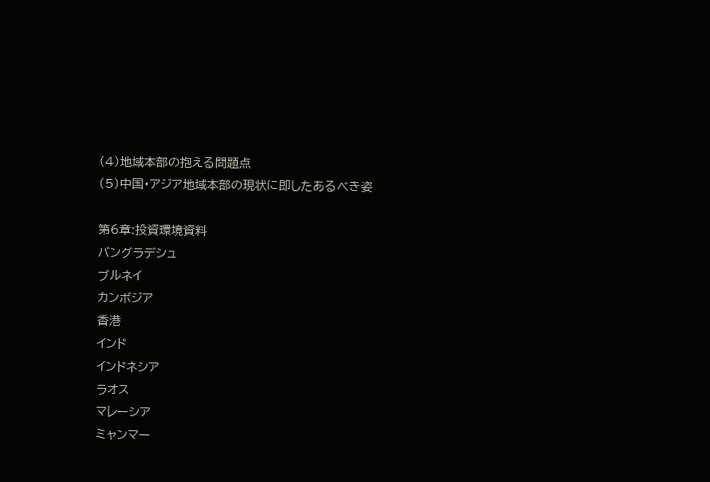(4)地域本部の抱える問題点
(5)中国・アジア地域本部の現状に即したあるべき姿

第6章:投資環境資料
バングラデシュ
ブルネイ
カンボジア
香港
インド
インドネシア
ラオス
マレーシア
ミャンマー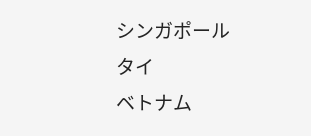シンガポール
タイ
ベトナム